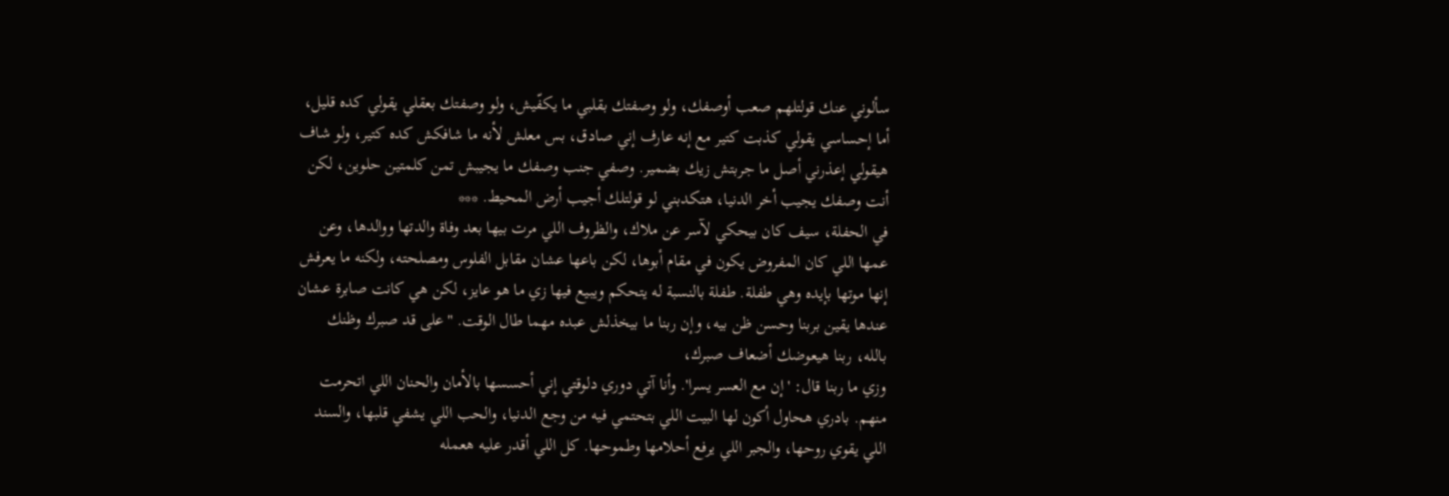سألوني عنك قولتلهم صعب أوصفك، ولو وصفتك بقلبي ما يكفّيش، ولو وصفتك بعقلي يقولي كده قليل، أما إحساسي يقولي كذبت كتير مع إنه عارف إني صادق، بس معلش لأنه ما شافكش كده كتير، ولو شاف هيقولي إعذرني أصل ما جربتش زيك بضمير. وصفي جنب وصفك ما يجيبش تمن كلمتين حلوين، لكن أنت وصفك يجيب أخر الدنيا، هتكدبني لو قولتلك أجيب أرض المحيط. ***
في الحفلة، سيف كان بيحكي لآسر عن ملاك، والظروف اللي مرت بيها بعد وفاة والدتها ووالدها، وعن عمها اللي كان المفروض يكون في مقام أبوها، لكن باعها عشان مقابل الفلوس ومصلحته، ولكنه ما يعرفش إنها موتها بإيده وهي طفلة. طفلة بالنسبة له يتحكم ويبيع فيها زي ما هو عايز، لكن هي كانت صابرة عشان عندها يقين بربنا وحسن ظن بيه، وإن ربنا ما بيخذلش عبده مهما طال الوقت. "على قد صبرك وظنك بالله، ربنا هيعوضك أضعاف صبرك،
وزي ما ربنا قال: 'إن مع العسر يسرا'. وأنا آتي دوري دلوقتي إني أحسسها بالأمان والحنان اللي اتحرمت منهم. بادري هحاول أكون لها البيت اللي بتحتمي فيه من وجع الدنيا، والحب اللي يشفي قلبها، والسند اللي يقوي روحها، والجبر اللي يرفع أحلامها وطموحها. كل اللي أقدر عليه هعمله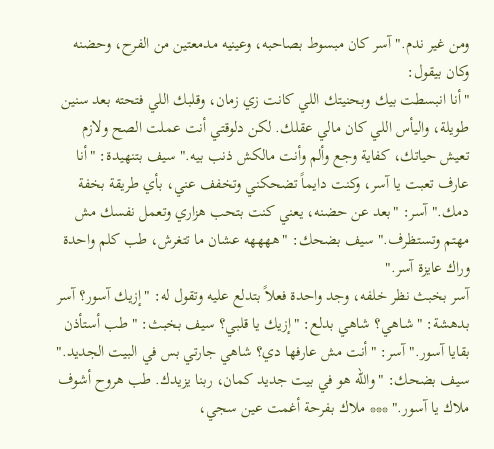ومن غير ندم." آسر كان مبسوط بصاحبه، وعينيه مدمعتين من الفرح، وحضنه وكان بيقول:
"أنا انبسطت بيك وبحنيتك اللي كانت زي زمان، وقلبك اللي فتحته بعد سنين طويلة، واليأس اللي كان مالي عقلك. لكن دلوقتي أنت عملت الصح ولازم تعيش حياتك، كفاية وجع وألم وأنت مالكش ذنب بيه." سيف بتنهيدة: "أنا عارف تعبت يا آسر، وكنت دايماً تضحكني وتخفف عني، بأي طريقة بخفة دمك." آسر: "بعد عن حضنه، يعني كنت بتحب هزاري وتعمل نفسك مش مهتم وتستظرف." سيف بضحك: "ههههه عشان ما تتغرش، طب كلم واحدة وراك عايزة آسر."
آسر بخبث نظر خلفه، وجد واحدة فعلاً بتدلع عليه وتقول له: "إزيك آسور؟ آسر بدهشة: "شـاهي؟ شاهي بدلع: "إزيك يا قلبي؟ سيف بخبث: "طب أستأذن بقايا آسور." آسر: "أنت مش عارفها دي؟ شاهي جارتي بس في البيت الجديد." سيف بضحك: "والله هو في بيت جديد كمان، ربنا يزيدك. طب هروح أشوف ملاك يا آسور." *** ملاك بفرحة أغمت عين سجي،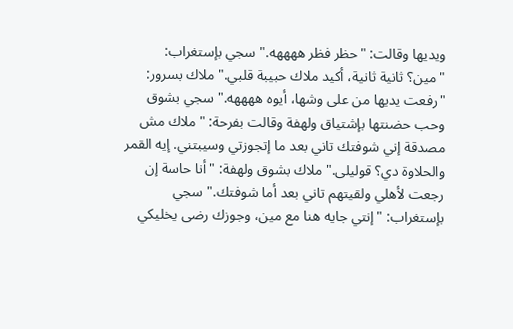ويديها وقالت: "حظر فظر ههههه." سجي بإستغراب: "مين؟ ثانية ثانية، أكيد ملاك حبيبة قلبي." ملاك بسرور:
"رفعت يديها من على وشها، أيوه ههههه." سجي بشوق وحب حضنتها بإشتياق ولهفة وقالت بفرحة: "ملاك مش مصدقة إني شوفتك تاني بعد ما إتجوزتي وسيبتني. إيه القمر والحلاوة دي؟ قوليلى." ملاك بشوق ولهفة: "أنا حاسة إن رجعت لأهلي ولقيتهم تاني بعد أما شوفتك." سجي بإستغراب: "إنتي جايه هنا مع مين، وجوزك رضى يخليكي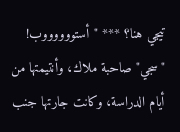تيجي هنا؟ *** "أستووووووب!
"سجي" صاحبة ملاك، وأنتيمتها من أيام الدراسة، وكانت جارتها جنب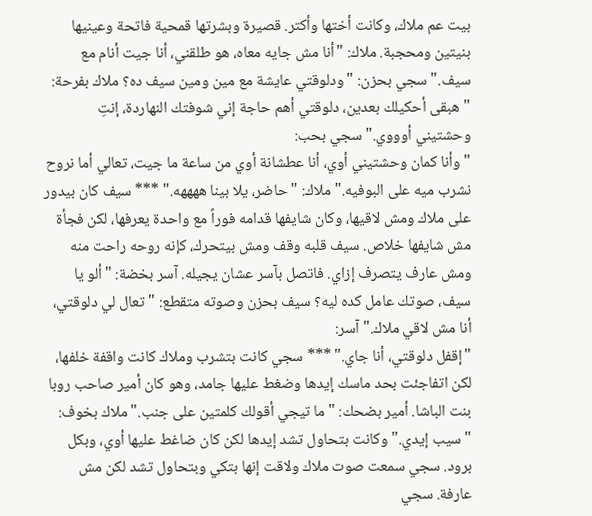بيت عم ملاك، وكانت أختها وأكتر. قصيرة وبشرتها قمحية فاتحة وعينيها بنيتين ومحجبة. ملاك: "أنا مش جايه معاه، هو طلقني، أنا جيت أنام مع سيف." سجي بحزن: "ودلوقتي عايشة مع مين ومين سيف ده؟ ملاك بفرحة: "هبقى أحكيلك بعدين، دلوقتي أهم حاجة إني شوفتك النهاردة، إنتِ وحشتيني أوووي." سجي بحب:
"وأنا كمان وحشتيني أوي، أنا عطشانة أوي من ساعة ما جيت، تعالي أما نروح نشرب ميه على البوفيه." ملاك: "حاضر، يلا بينا ههههه." *** سيف كان بيدور على ملاك ومش لاقيها، وكان شايفها قدامه فوراً مع واحدة يعرفها، لكن فجأة مش شايفها خلاص. سيف قلبه وقف ومش بيتحرك، كإنه روحه راحت منه ومش عارف يتصرف إزاي. فاتصل بآسر عشان يجيله. آسر بخضة: "ألو يا سيف، صوتك عامل كده ليه؟ سيف بحزن وصوته متقطع: "تعال لي دلوقتي، أنا مش لاقي ملاك." آسر:
"إقفل دلوقتي، أنا جاي." *** سجي كانت بتشرب وملاك كانت واقفة خلفها، لكن اتفاجئت بحد ماسك إيدها وضغط عليها جامد، وهو كان أمير صاحب روبا بنت الباشا. أمير بضحك: "ما تيجي أقولك كلمتين على جنب." ملاك بخوف: "سيب إيدي." وكانت بتحاول تشد إيدها لكن كان ضاغط عليها أوي، وبكل برود. سجي سمعت صوت ملاك ولاقت إنها بتكي وبتحاول تشد لكن مش عارفة. سجي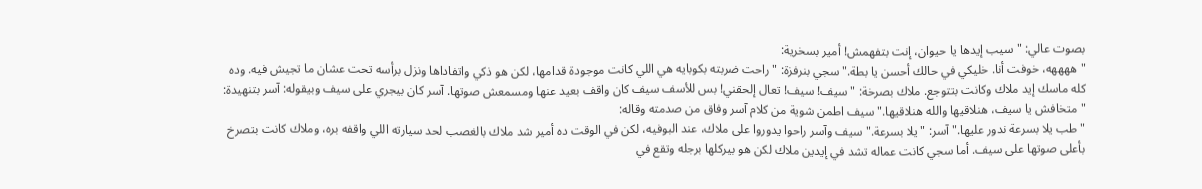بصوت عالي: "سيب إيدها يا حيوان، إنت بتفهمش! أمير بسخرية:
"ههههه، خوفت أنا. خليكي في حالك أحسن يا بطة." سجي بنرفزة: "راحت ضربته بكوبايه هي اللي كانت موجودة قدامها، لكن هو ذكي واتفاداها ونزل برأسه تحت عشان ما تجيش فيه. وده كله ماسك إيد ملاك وكانت بتتوجع. ملاك بصرخة: "سيف! سيف! تعال إلحقني! بس للأسف سيف كان واقف بعيد عنها ومسمعش صوتها. آسر كان بيجري على سيف وبيقوله: آسر بتنهيدة: "متخافش يا سيف، هنلاقيها والله هنلاقيها." سيف اطمن شوية من كلام آسر وفاق من صدمته وقاله:
"طب يلا بسرعة ندور عليها." آسر: "يلا بسرعة." سيف وآسر راحوا يدوروا على ملاك، عند البوفيه، لكن في الوقت ده أمير شد ملاك بالغصب لحد سيارته اللي واقفه بره، وملاك كانت بتصرخ بأعلى صوتها على سيف. أما سجي كانت عماله تشد في إيدين ملاك لكن هو بيركلها برجله وتقع في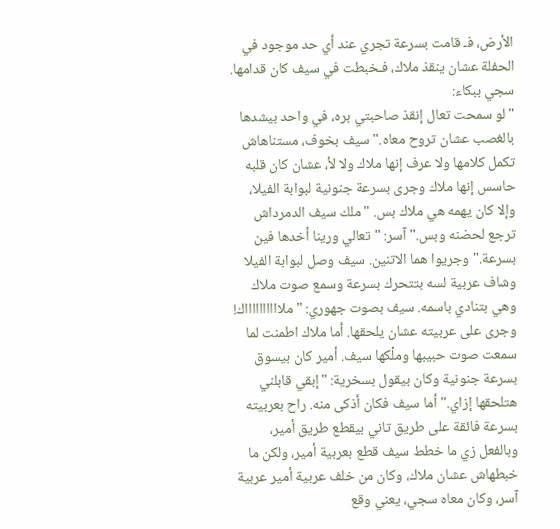الأرض، فـ قامت بسرعة تجري عند أي حد موجود في الحفلة عشان ينقذ ملاك، فـخبطت في سيف كان قدامها. سجي ببكاء:
"لو سمحت تعال إنقذ صاحبتي بره، في واحد بيشدها بالغصب عشان تروح معاه." سيف بخوف، مستناهاش تكمل كلامها ولا عرف إنها ملاك ولا لأ، عشان كان قلبه حاسس إنها ملاك وجرى بسرعة جنونية لبوابة الفيلا، وإلا كان يهمه هي ملاك بس. "ملك سيف الدمرداش ترجع لحضنه وبس." آسر: "تعالي ورينا أخدها فين بسرعة." وجريوا هما الاتنين. سيف وصل لبوابة الفيلا وشاف عربية لسه بتتحرك بسرعة وسمع صوت ملاك وهي بتنادي باسمه. سيف بصوت جهوري: "ملااااااااااك!
وجرى على عربيته عشان يلحقها. أما ملاك اطمنت لما سمعت صوت حبيبها وملْكها سيف. أمير كان بيسوق بسرعة جنونية وكان بيقول بسخرية: "إبقي قابلني هتلحقها إزاي." أما سيف فكان أذكى منه. راح بعربيته بسرعة فائقة على طريق تاني بيقطع طريق أمير، وبالفعل زي ما خطط سيف قطع بعربية أمير، ولكن ما خبطهاش عشان ملاك، وكان من خلف عربية أمير عربية آسر، وكان معاه سجي، يعني وقع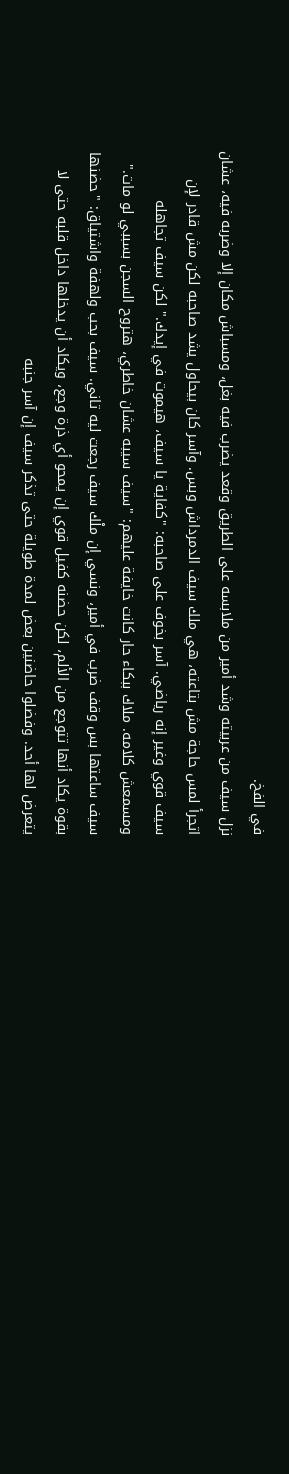في الفخ.
نزل سيف من عربيته وشد أمير من ملابسه على الطريق وقعد يضرب فيه بغل، ومسباش مكان إلا وضربه فيه، عشان اتجرأ لمس حاجة مش بتاعته، هي ملك سيف الدمرداش وبس. وآسر كان بيحاول يشد صاحبه لكن مش قادر لإن سيف قوي وغير إنه رياضي. آسر بخوف على صاحبه: "كفاية يا سيف، هيموت في إيدك." لكن سيف تجاهله ومسمعش كلامه. ملاك ببكاء حار كانت خايفة عليهم: "سيف سيبه عشان خاطري، هتروح السجن بسببي لو مات."
سيف ساعتها بس وقف ضرب في أمير، ونسي إن ملْك سيف رجعت ليه تاني. سيف بحب ولهفة واشتياق: "حضنها بقوة يكاد أنها تتوجع من الألم، لكن حضنه كفيل قوي إن يمحو أي ذرة وجع، ويكاد أن يدخلها داخل قلبه حتى لا يتعرض لها أحد. وفضلوا حاضنين بعض لمدة طويلة حتى تذكر سيف إن آسر جنبه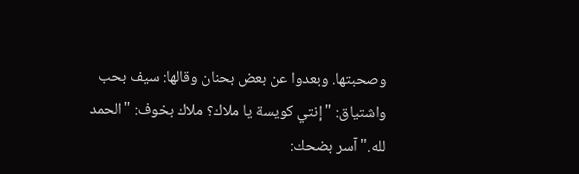وصحبتها. وبعدوا عن بعض بحنان وقالها: سيف بحب واشتياق: "إنتي كويسة يا ملاك؟ ملاك بخوف: "الحمد لله." آسر بضحك: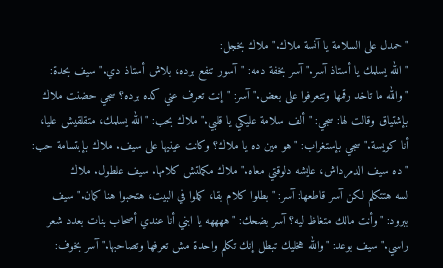"حمدل على السلامة يا آنسة ملاك." ملاك بخجل:
"الله يسلمك يا أستاذ آسر." آسر بخفة دمه: "آسور تنفع برده، بلاش أستاذ دي." سيف بحدة: "والله ما تاخد رقمها وتتعرفوا على بعض." آسر: "إنت تعرف عني كده برده؟ سجي حضنت ملاك بإشتياق وقالت لها: سجي: "ألف سلامة عليكي يا قلبي." ملاك بحب: "الله يسلمك، متقلقيش عليا، أنا كويسة." سجي بإستغراب: "هو مين ده يا ملاك؟ وكانت عينيها على سيف. ملاك بإبتسامة حب: "ده سيف الدمرداش، عايشه دلوقتي معاه." ملاك مكملتش كلامها. سيف علطول. ملاك
لسه هتتكلم لكن آسر قاطعها: آسر: "بطلوا كلام بقا، كملوا في البيت، هتحبوا هنا كمان." سيف ببرود: "وأنت مالك متغاظ ليه؟ آسر بضحك: "ههههه يا ابني أنا عندي أصحاب بنات بعدد شعر راسي." سيف بوعد: "والله هخليك تبطل إنك تكلم واحدة مش تعرفها وتصاحبها." آسر بخوف: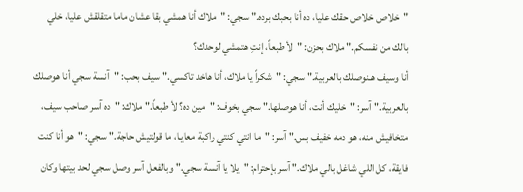"خلاص خلاص حقك عليا، ده أنا بحبك برده." سجي: "ملاك أنا همشي بقا عشان ماما متقلقش عليا، خلي بالك من نفسكم." ملاك بحزن: "لأ طبعاً، إنتِ هتمشي لوحدك؟
أنا وسيف هـنوصلك بالعربية." سجي: "شكراً يا ملاك، أنا هاخد تاكسي." سيف بحب: "آنسة سجي أنا هوصلك بالعربية." آسر: "خليك أنت، أنا هوصلها." سجي بخوف: "مين ده؟ لأ طبعاً." ملاك: "ده آسر صاحب سيف، متخافيش منه، هو دمه خفيف بس." آسر: "ما انتي كنتي راكبة معايـا، ما قولتيش حاجة." سجي: "هو أنا كنت فايقة، كل اللي شاغل بالي ملاك." آسر بإحترام: "يلا يا آنسة سجي." وبالفعل آسر وصل سجي لحد بيتها وكان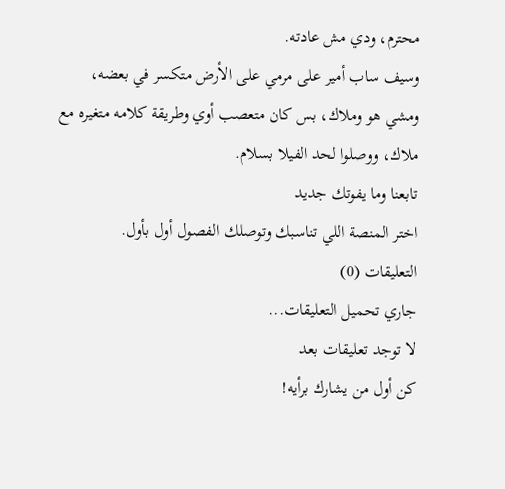محترم، ودي مش عادته.
وسيف ساب أمير على مرمي على الأرض متكسر في بعضه، ومشي هو وملاك، بس كان متعصب أوي وطريقة كلامه متغيره مع ملاك، ووصلوا لحد الفيلا بسلام.
تابعنا وما يفوتك جديد
اختر المنصة اللي تناسبك وتوصلك الفصول أول بأول.
التعليقات (0)
جاري تحميل التعليقات...
لا توجد تعليقات بعد
كن أول من يشارك برأيه!